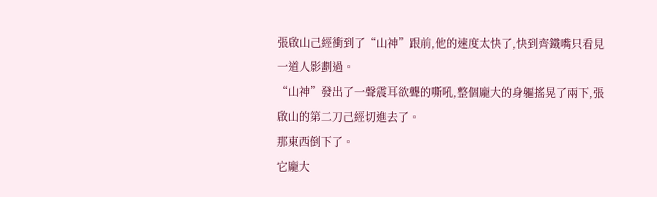張啟山己經衝到了“山神”跟前,他的速度太快了,快到齊鐵嘴只看見一道人影劃過。
“山神”發出了一聲震耳欲聾的嘶吼,整個龐大的身軀搖晃了兩下,張啟山的第二刀己經切進去了。
那東西倒下了。
它龐大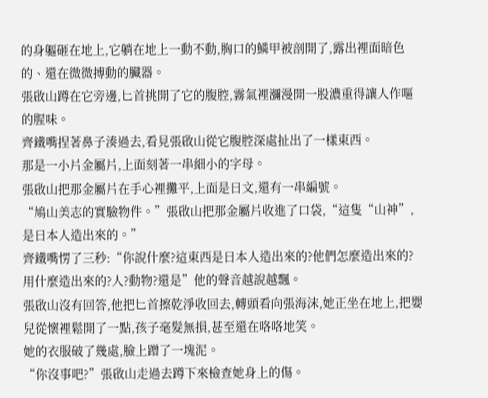的身軀砸在地上,它躺在地上一動不動,胸口的鱗甲被剖開了,露出裡面暗色的、還在微微搏動的臟器。
張啟山蹲在它旁邊,匕首挑開了它的腹腔,霧氣裡瀰漫開一股濃重得讓人作嘔的腥味。
齊鐵嘴捏著鼻子湊過去,看見張啟山從它腹腔深處扯出了一樣東西。
那是一小片金屬片,上面刻著一串細小的字母。
張啟山把那金屬片在手心裡攤平,上面是日文,還有一串編號。
“鳩山美志的實驗物件。”張啟山把那金屬片收進了口袋,“這隻“山神”,是日本人造出來的。”
齊鐵嘴愣了三秒:“你說什麼?這東西是日本人造出來的?他們怎麼造出來的?用什麼造出來的?人?動物?還是”他的聲音越說越飄。
張啟山沒有回答,他把匕首擦乾淨收回去,轉頭看向張海沫,她正坐在地上,把嬰兒從懷裡鬆開了一點,孩子毫髮無損,甚至還在咯咯地笑。
她的衣服破了幾處,臉上蹭了一塊泥。
“你沒事吧?”張啟山走過去蹲下來檢查她身上的傷。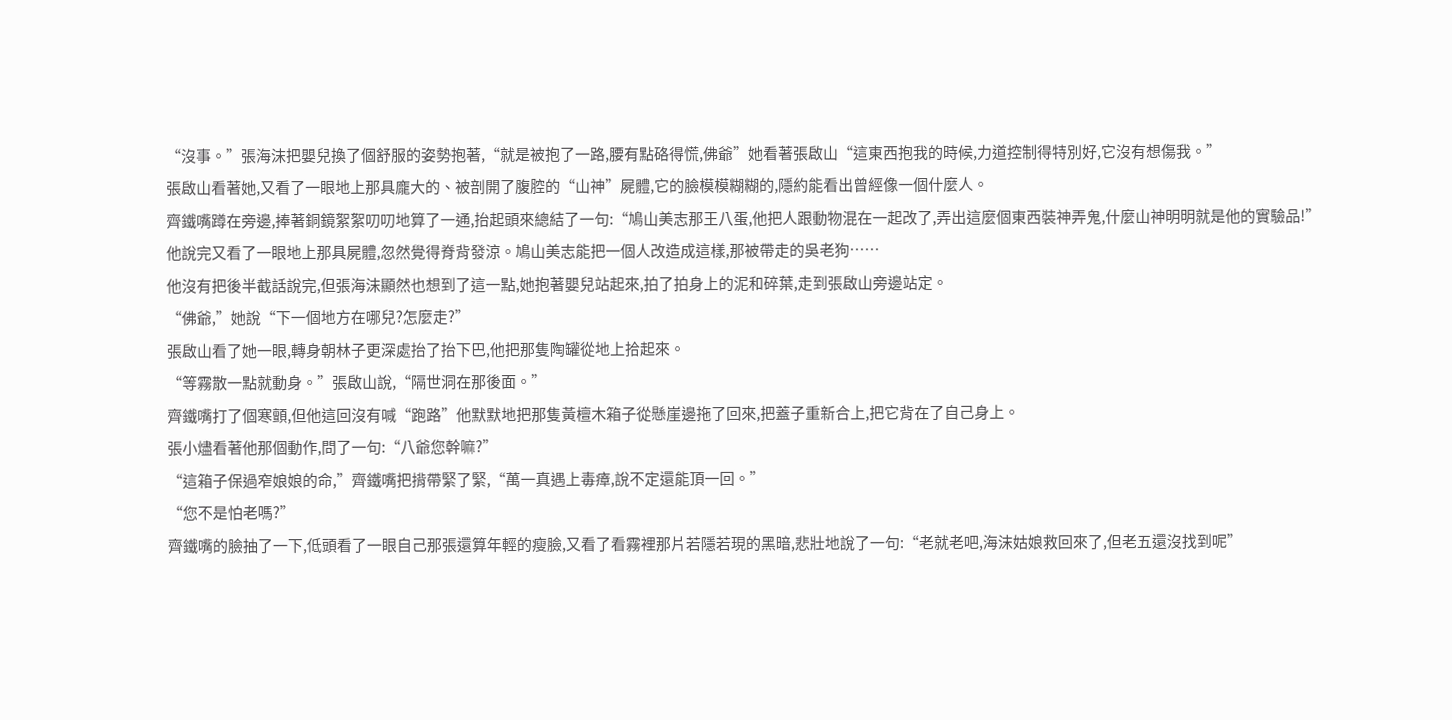“沒事。”張海沫把嬰兒換了個舒服的姿勢抱著,“就是被抱了一路,腰有點硌得慌,佛爺”她看著張啟山“這東西抱我的時候,力道控制得特別好,它沒有想傷我。”
張啟山看著她,又看了一眼地上那具龐大的、被剖開了腹腔的“山神”屍體,它的臉模模糊糊的,隱約能看出曾經像一個什麼人。
齊鐵嘴蹲在旁邊,捧著銅鏡絮絮叨叨地算了一通,抬起頭來總結了一句:“鳩山美志那王八蛋,他把人跟動物混在一起改了,弄出這麼個東西裝神弄鬼,什麼山神明明就是他的實驗品!”
他說完又看了一眼地上那具屍體,忽然覺得脊背發涼。鳩山美志能把一個人改造成這樣,那被帶走的吳老狗……
他沒有把後半截話說完,但張海沫顯然也想到了這一點,她抱著嬰兒站起來,拍了拍身上的泥和碎葉,走到張啟山旁邊站定。
“佛爺,”她說“下一個地方在哪兒?怎麼走?”
張啟山看了她一眼,轉身朝林子更深處抬了抬下巴,他把那隻陶罐從地上拾起來。
“等霧散一點就動身。”張啟山說,“隔世洞在那後面。”
齊鐵嘴打了個寒顫,但他這回沒有喊“跑路”他默默地把那隻黃檀木箱子從懸崖邊拖了回來,把蓋子重新合上,把它背在了自己身上。
張小燼看著他那個動作,問了一句:“八爺您幹嘛?”
“這箱子保過窄娘娘的命,”齊鐵嘴把揹帶緊了緊,“萬一真遇上毒瘴,說不定還能頂一回。”
“您不是怕老嗎?”
齊鐵嘴的臉抽了一下,低頭看了一眼自己那張還算年輕的瘦臉,又看了看霧裡那片若隱若現的黑暗,悲壯地說了一句:“老就老吧,海沫姑娘救回來了,但老五還沒找到呢”